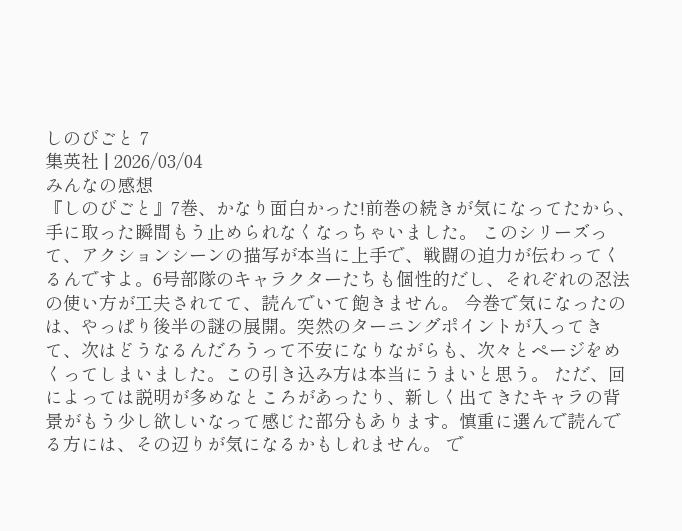しのびごと 7
集英社 | 2026/03/04
みんなの感想
『しのびごと』7巻、かなり面白かった!前巻の続きが気になってたから、手に取った瞬間もう止められなくなっちゃいました。 このシリーズって、アクションシーンの描写が本当に上手で、戦闘の迫力が伝わってくるんですよ。6号部隊のキャラクターたちも個性的だし、それぞれの忍法の使い方が工夫されてて、読んでいて飽きません。 今巻で気になったのは、やっぱり後半の謎の展開。突然のターニングポイントが入ってきて、次はどうなるんだろうって不安になりながらも、次々とページをめくってしまいました。この引き込み方は本当にうまいと思う。 ただ、回によっては説明が多めなところがあったり、新しく出てきたキャラの背景がもう少し欲しいなって感じた部分もあります。慎重に選んで読んでる方には、その辺りが気になるかもしれません。 で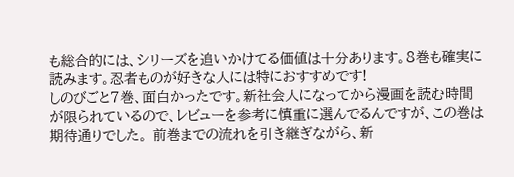も総合的には、シリーズを追いかけてる価値は十分あります。8巻も確実に読みます。忍者ものが好きな人には特におすすめです!
しのびごと7巻、面白かったです。新社会人になってから漫画を読む時間が限られているので、レビューを参考に慎重に選んでるんですが、この巻は期待通りでした。 前巻までの流れを引き継ぎながら、新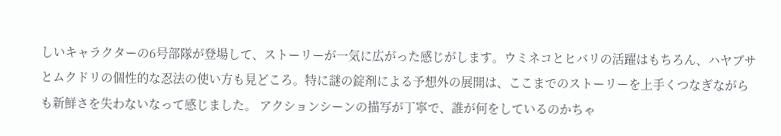しいキャラクターの6号部隊が登場して、ストーリーが一気に広がった感じがします。ウミネコとヒバリの活躍はもちろん、ハヤブサとムクドリの個性的な忍法の使い方も見どころ。特に謎の錠剤による予想外の展開は、ここまでのストーリーを上手くつなぎながらも新鮮さを失わないなって感じました。 アクションシーンの描写が丁寧で、誰が何をしているのかちゃ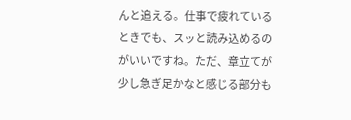んと追える。仕事で疲れているときでも、スッと読み込めるのがいいですね。ただ、章立てが少し急ぎ足かなと感じる部分も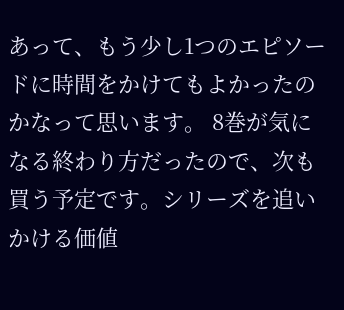あって、もう少し1つのエピソードに時間をかけてもよかったのかなって思います。 8巻が気になる終わり方だったので、次も買う予定です。シリーズを追いかける価値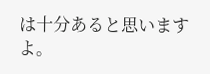は十分あると思いますよ。